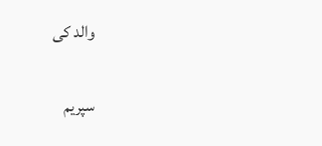والد کی

سپریم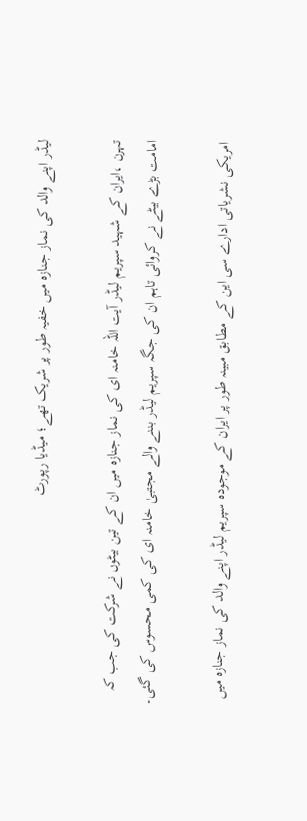لیڈر اپنے والد کی نماز جنازہ میں خفیہ طور پر شریک تھے؛ میڈیا رپورٹ

تہرن ،ایران کے شہید سپریم لیڈر آیت اللہ خامنہ ای کی نماز جنازہ میں ان کے تین بیٹوں نے شرکت کی جب کہ امامت بڑے بیٹے نے کروائی تاہم ان کی جگہ سپریم لیڈر بننے والے مجتبیٰ خامنہ ای کی کمی محسوس کی گئی۔

امریکی نشریاتی ادارے سی این کے مطابق مبینہ طور پر ایران کے موجودہ سپریم لیڈر اپنے والد کی نماز جنازہ میں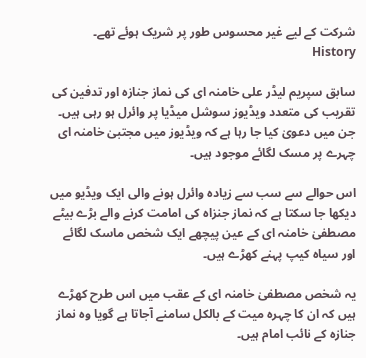شرکت کے لیے غیر محسوس طور پر شریک ہوئے تھے۔ History

سابق سپریم لیڈر علی خامنہ ای کی نماز جنازہ اور تدفین کی تقریب کی متعدد ویڈیوز سوشل میڈیا پر وائرل ہو رہی ہیں۔ جن میں دعویٰ کیا جا رہا ہے کہ ویڈیوز میں مجتبیٰ خامنہ ای چہرے پر مسک لگائے موجود ہیں۔

اس حوالے سے سب سے زیادہ وائرل ہونے والی ایک ویڈیو میں دیکھا جا سکتا ہے کہ نماز جنزاہ کی امامت کرنے والے بڑے بیٹے مصطفیٰ خامنہ ای کے عین پیچھے ایک شخص ماسک لگائے اور سیاہ کیپ پہنے کھڑے ہیں۔

یہ شخص مصطفیٰ خامنہ ای کے عقب میں اس طرح کھڑے ہیں کہ ان کا چہرہ میت کے بالکل سامنے آجاتا ہے گویا وہ نماز جنازہ کے نائب امام ہیں۔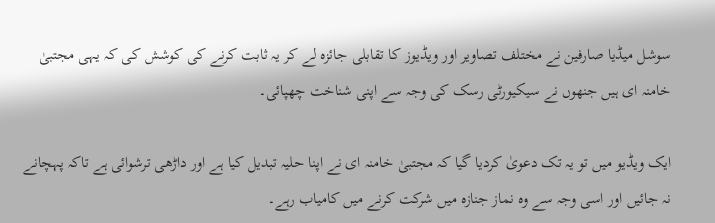سوشل میڈیا صارفین نے مختلف تصاویر اور ویڈیوز کا تقابلی جائزہ لے کر یہ ثابت کرنے کی کوشش کی کہ یہی مجتبیٰ خامنہ ای ہیں جنھوں نے سیکیورٹی رسک کی وجہ سے اپنی شناخت چھپائی۔

ایک ویڈیو میں تو یہ تک دعویٰ کردیا گیا کہ مجتبیٰ خامنہ ای نے اپنا حلیہ تبدیل کیا ہے اور داڑھی ترشوائی ہے تاکہ پہچانے نہ جائیں اور اسی وجہ سے وہ نماز جنازہ میں شرکت کرنے میں کامیاب رہے۔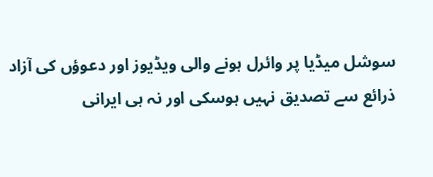سوشل میڈیا پر وائرل ہونے والی ویڈیوز اور دعوؤں کی آزاد ذرائع سے تصدیق نہیں ہوسکی اور نہ ہی ایرانی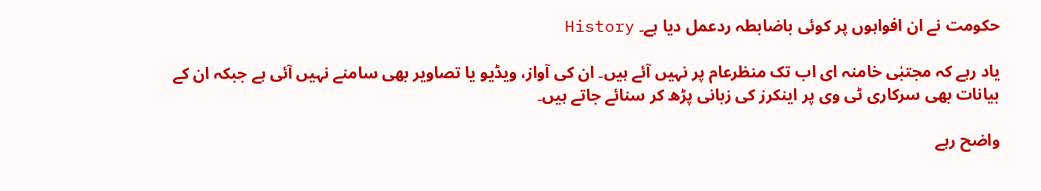حکومت نے ان افواہوں پر کوئی باضابطہ ردعمل دیا ہے۔ History

یاد رہے کہ مجتبٰی خامنہ ای اب تک منظرعام پر نہیں آئے ہیں۔ ان کی آواز، ویڈیو یا تصاویر بھی سامنے نہیں آئی ہے جبکہ ان کے بیانات بھی سرکاری ٹی وی پر اینکرز کی زبانی پڑھ کر سنائے جاتے ہیں۔

واضح رہے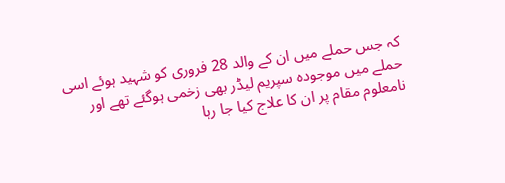کہ جس حملے میں ان کے والد 28 فروری کو شہید ہوئے اسی حملے میں موجودہ سپریم لیڈر بھی زخمی ہوگئے تھے اور نامعلوم مقام پر ان کا علاج کیا جا رہا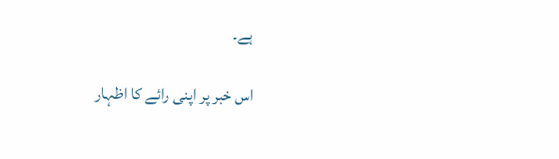ہے۔

اس خبر پر اپنی رائے کا اظہار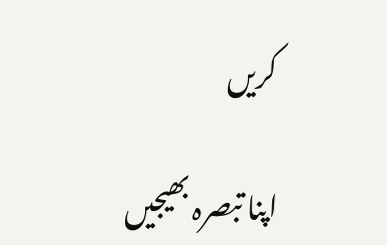کریں

اپنا تبصرہ بھیجیں